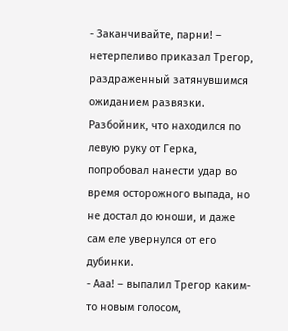- Заканчивайте, парни! – нетерпеливо приказал Трегор, раздраженный затянувшимся ожиданием развязки.
Разбойник, что находился по левую руку от Герка, попробовал нанести удар во время осторожного выпада, но не достал до юноши, и даже сам еле увернулся от его дубинки.
- Ааа! – выпалил Трегор каким-то новым голосом,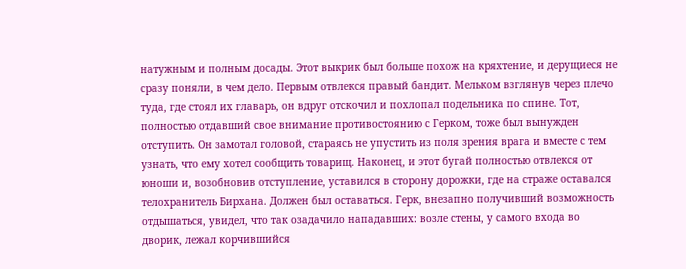натужным и полным досады. Этот выкрик был больше похож на кряхтение, и дерущиеся не сразу поняли, в чем дело. Первым отвлекся правый бандит. Мельком взглянув через плечо туда, где стоял их главарь, он вдруг отскочил и похлопал подельника по спине. Тот, полностью отдавший свое внимание противостоянию с Герком, тоже был вынужден отступить. Он замотал головой, стараясь не упустить из поля зрения врага и вместе с тем узнать, что ему хотел сообщить товарищ. Наконец, и этот бугай полностью отвлекся от юноши и, возобновив отступление, уставился в сторону дорожки, где на страже оставался телохранитель Бирхана. Должен был оставаться. Герк, внезапно получивший возможность отдышаться, увидел, что так озадачило нападавших: возле стены, у самого входа во дворик, лежал корчившийся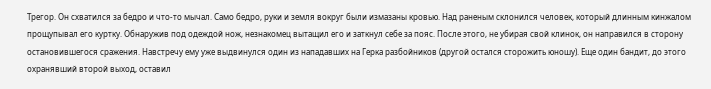Трегор. Он схватился за бедро и что-то мычал. Само бедро, руки и земля вокруг были измазаны кровью. Над раненым склонился человек, который длинным кинжалом прощупывал его куртку. Обнаружив под одеждой нож, незнакомец вытащил его и заткнул себе за пояс. После этого, не убирая свой клинок, он направился в сторону остановившегося сражения. Навстречу ему уже выдвинулся один из нападавших на Герка разбойников (другой остался сторожить юношу). Еще один бандит, до этого охранявший второй выход, оставил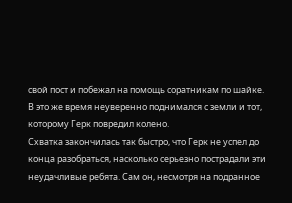свой пост и побежал на помощь соратникам по шайке. В это же время неуверенно поднимался с земли и тот, которому Герк повредил колено.
Схватка закончилась так быстро, что Герк не успел до конца разобраться, насколько серьезно пострадали эти неудачливые ребята. Сам он, несмотря на подранное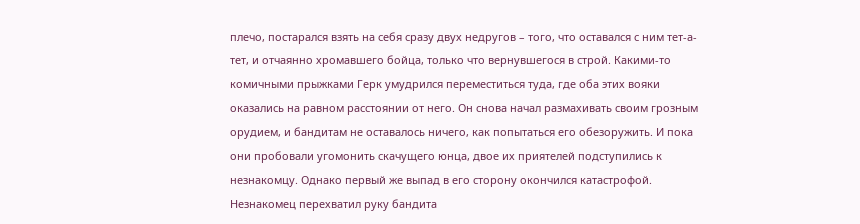плечо, постарался взять на себя сразу двух недругов – того, что оставался с ним тет-а-тет, и отчаянно хромавшего бойца, только что вернувшегося в строй. Какими-то комичными прыжками Герк умудрился переместиться туда, где оба этих вояки оказались на равном расстоянии от него. Он снова начал размахивать своим грозным орудием, и бандитам не оставалось ничего, как попытаться его обезоружить. И пока они пробовали угомонить скачущего юнца, двое их приятелей подступились к незнакомцу. Однако первый же выпад в его сторону окончился катастрофой. Незнакомец перехватил руку бандита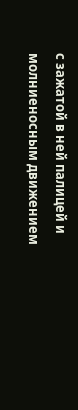с зажатой в ней палицей и молниеносным движением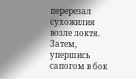перерезал сухожилия возле локтя. Затем, упершись сапогом в бок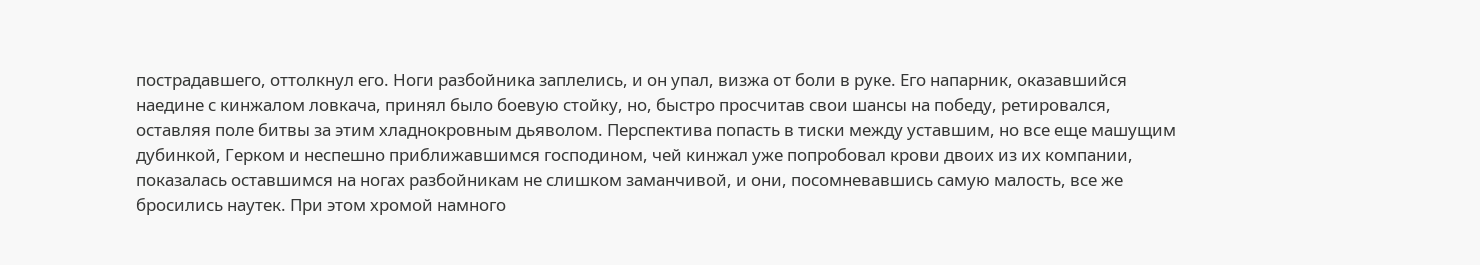пострадавшего, оттолкнул его. Ноги разбойника заплелись, и он упал, визжа от боли в руке. Его напарник, оказавшийся наедине с кинжалом ловкача, принял было боевую стойку, но, быстро просчитав свои шансы на победу, ретировался, оставляя поле битвы за этим хладнокровным дьяволом. Перспектива попасть в тиски между уставшим, но все еще машущим дубинкой, Герком и неспешно приближавшимся господином, чей кинжал уже попробовал крови двоих из их компании, показалась оставшимся на ногах разбойникам не слишком заманчивой, и они, посомневавшись самую малость, все же бросились наутек. При этом хромой намного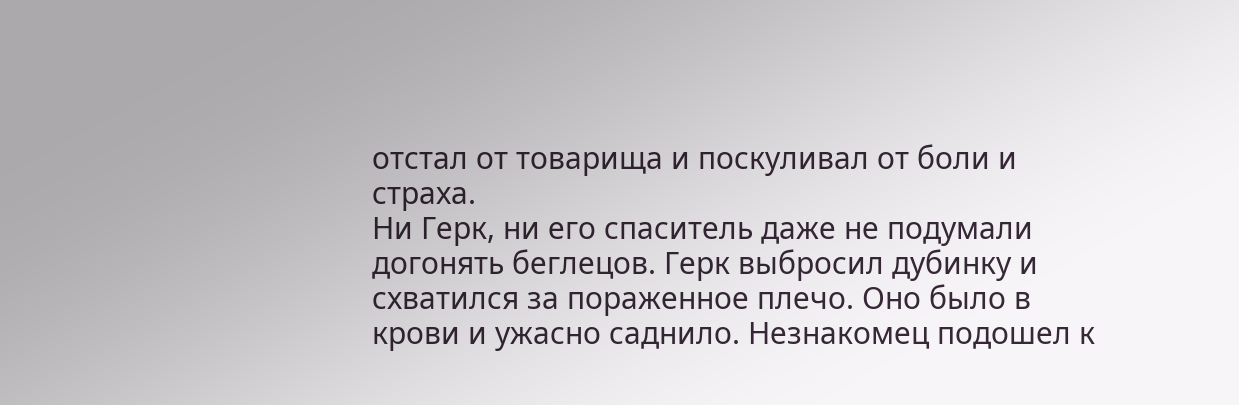отстал от товарища и поскуливал от боли и страха.
Ни Герк, ни его спаситель даже не подумали догонять беглецов. Герк выбросил дубинку и схватился за пораженное плечо. Оно было в крови и ужасно саднило. Незнакомец подошел к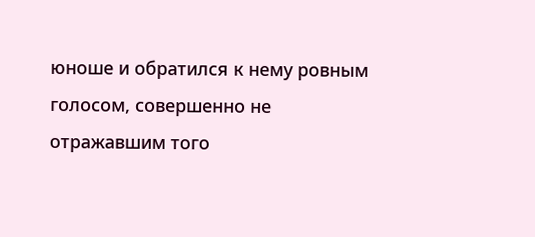юноше и обратился к нему ровным голосом, совершенно не отражавшим того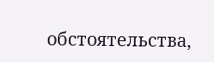обстоятельства,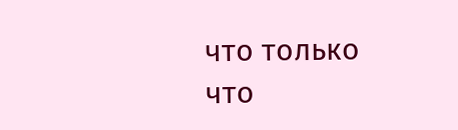что только что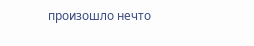произошло нечто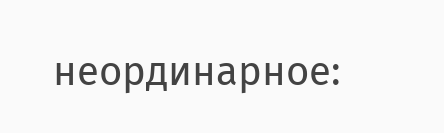неординарное: